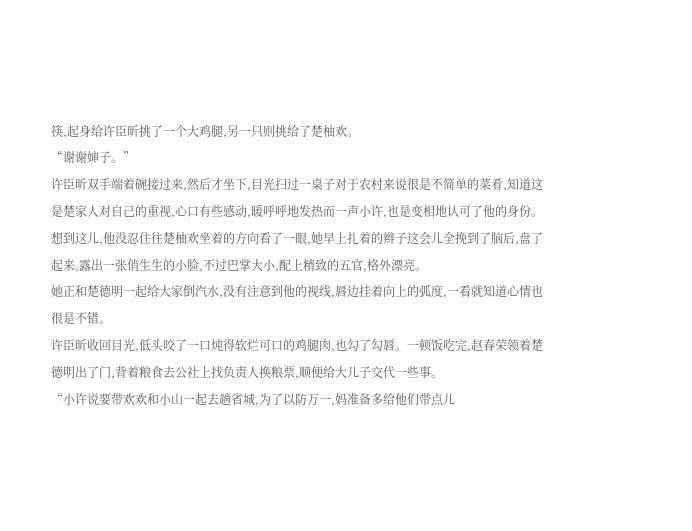筷,起身给许臣昕挑了一个大鸡腿,另一只则挑给了楚柚欢。
“谢谢婶子。”
许臣昕双手端着碗接过来,然后才坐下,目光扫过一桌子对于农村来说很是不简单的菜肴,知道这是楚家人对自己的重视,心口有些感动,暖呼呼地发热而一声小许,也是变相地认可了他的身份。想到这儿,他没忍住往楚柚欢坐着的方向看了一眼,她早上扎着的辫子这会儿全挽到了脑后,盘了起来,露出一张俏生生的小脸,不过巴掌大小,配上精致的五官,格外漂亮。
她正和楚德明一起给大家倒汽水,没有注意到他的视线,唇边挂着向上的弧度,一看就知道心情也很是不错。
许臣昕收回目光,低头咬了一口炖得软烂可口的鸡腿肉,也勾了勾唇。一顿饭吃完,赵春荣领着楚德明出了门,背着粮食去公社上找负责人换粮票,顺便给大儿子交代一些事。
“小许说要带欢欢和小山一起去趟省城,为了以防万一,妈准备多给他们带点儿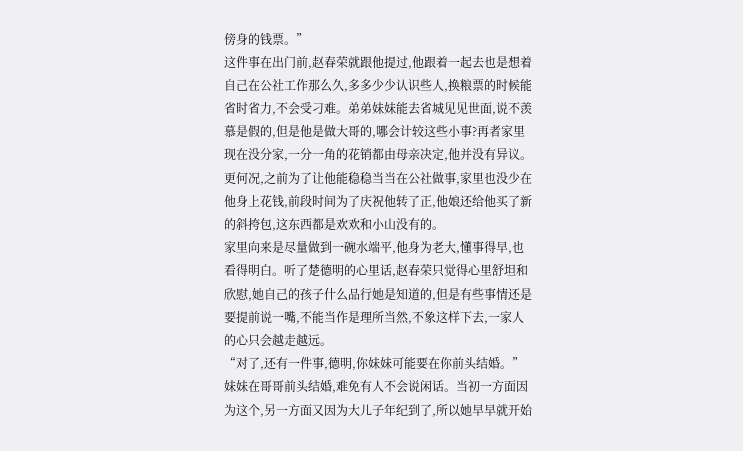傍身的钱票。”
这件事在出门前,赵春荣就跟他提过,他跟着一起去也是想着自己在公社工作那么久,多多少少认识些人,换粮票的时候能省时省力,不会受刁难。弟弟妹妹能去省城见见世面,说不羡慕是假的,但是他是做大哥的,哪会计较这些小事?再者家里现在没分家,一分一角的花销都由母亲决定,他并没有异议。
更何况,之前为了让他能稳稳当当在公社做事,家里也没少在他身上花钱,前段时间为了庆祝他转了正,他娘还给他买了新的斜挎包,这东西都是欢欢和小山没有的。
家里向来是尽量做到一碗水端平,他身为老大,懂事得早,也看得明白。听了楚德明的心里话,赵春荣只觉得心里舒坦和欣慰,她自己的孩子什么品行她是知道的,但是有些事情还是要提前说一嘴,不能当作是理所当然,不象这样下去,一家人的心只会越走越远。
“对了,还有一件事,德明,你妹妹可能要在你前头结婚。”妹妹在哥哥前头结婚,难免有人不会说闲话。当初一方面因为这个,另一方面又因为大儿子年纪到了,所以她早早就开始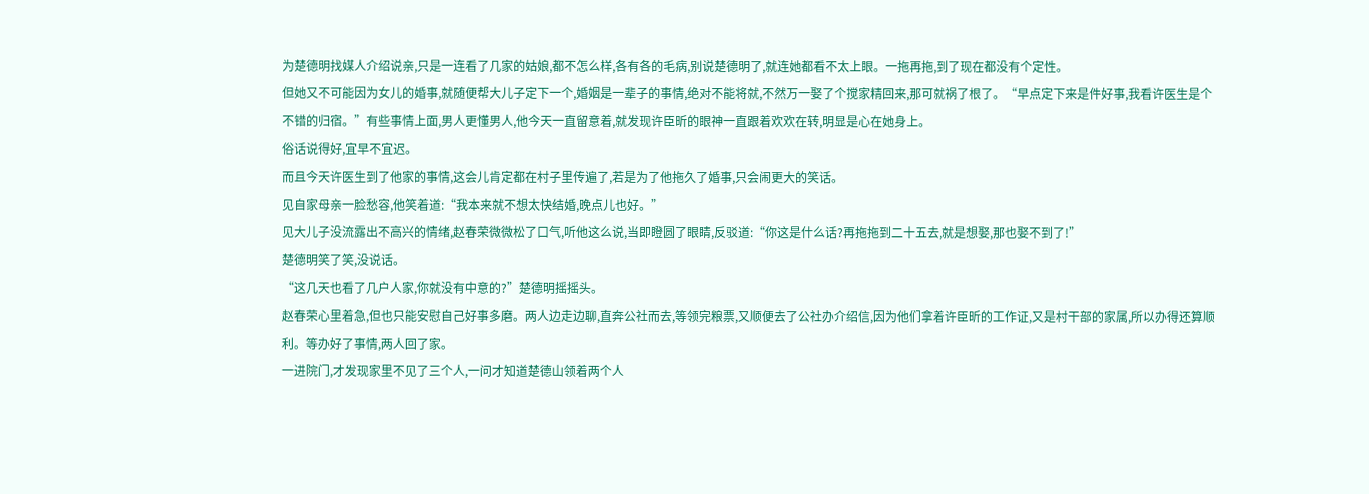为楚德明找媒人介绍说亲,只是一连看了几家的姑娘,都不怎么样,各有各的毛病,别说楚德明了,就连她都看不太上眼。一拖再拖,到了现在都没有个定性。
但她又不可能因为女儿的婚事,就随便帮大儿子定下一个,婚姻是一辈子的事情,绝对不能将就,不然万一娶了个搅家精回来,那可就祸了根了。“早点定下来是件好事,我看许医生是个不错的归宿。”有些事情上面,男人更懂男人,他今天一直留意着,就发现许臣昕的眼神一直跟着欢欢在转,明显是心在她身上。
俗话说得好,宜早不宜迟。
而且今天许医生到了他家的事情,这会儿肯定都在村子里传遍了,若是为了他拖久了婚事,只会闹更大的笑话。
见自家母亲一脸愁容,他笑着道:“我本来就不想太快结婚,晚点儿也好。”
见大儿子没流露出不高兴的情绪,赵春荣微微松了口气,听他这么说,当即瞪圆了眼睛,反驳道:“你这是什么话?再拖拖到二十五去,就是想娶,那也娶不到了!”
楚德明笑了笑,没说话。
“这几天也看了几户人家,你就没有中意的?”楚德明摇摇头。
赵春荣心里着急,但也只能安慰自己好事多磨。两人边走边聊,直奔公社而去,等领完粮票,又顺便去了公社办介绍信,因为他们拿着许臣昕的工作证,又是村干部的家属,所以办得还算顺利。等办好了事情,两人回了家。
一进院门,才发现家里不见了三个人,一问才知道楚德山领着两个人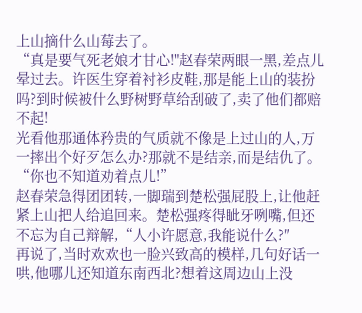上山摘什么山莓去了。
“真是要气死老娘才甘心!"赵春荣两眼一黑,差点儿晕过去。许医生穿着衬衫皮鞋,那是能上山的装扮吗?到时候被什么野树野草给刮破了,卖了他们都赔不起!
光看他那通体矜贵的气质就不像是上过山的人,万一摔出个好歹怎么办?那就不是结亲,而是结仇了。
“你也不知道劝着点儿!”
赵春荣急得团团转,一脚瑞到楚松强屁股上,让他赶紧上山把人给追回来。楚松强疼得眦牙咧嘴,但还不忘为自己辩解,“人小许愿意,我能说什么?″
再说了,当时欢欢也一脸兴致高的模样,几句好话一哄,他哪儿还知道东南西北?想着这周边山上没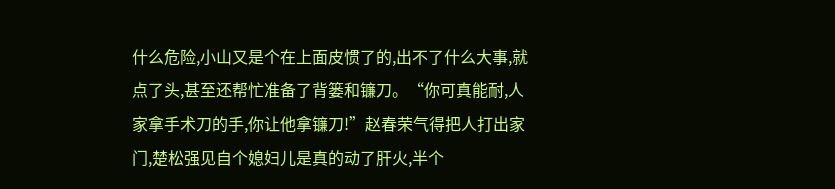什么危险,小山又是个在上面皮惯了的,出不了什么大事,就点了头,甚至还帮忙准备了背篓和镰刀。“你可真能耐,人家拿手术刀的手,你让他拿镰刀!”赵春荣气得把人打出家门,楚松强见自个媳妇儿是真的动了肝火,半个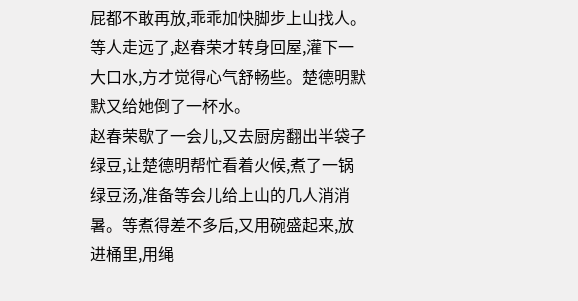屁都不敢再放,乖乖加快脚步上山找人。
等人走远了,赵春荣才转身回屋,灌下一大口水,方才觉得心气舒畅些。楚德明默默又给她倒了一杯水。
赵春荣歇了一会儿,又去厨房翻出半袋子绿豆,让楚德明帮忙看着火候,煮了一锅绿豆汤,准备等会儿给上山的几人消消暑。等煮得差不多后,又用碗盛起来,放进桶里,用绳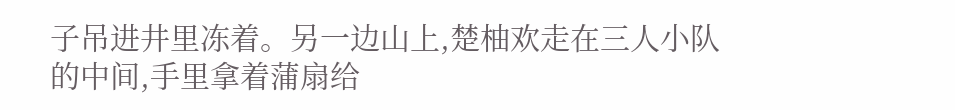子吊进井里冻着。另一边山上,楚柚欢走在三人小队的中间,手里拿着蒲扇给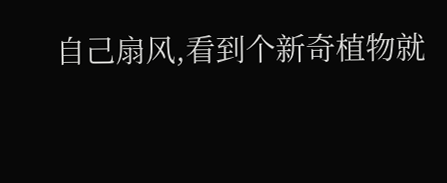自己扇风,看到个新奇植物就